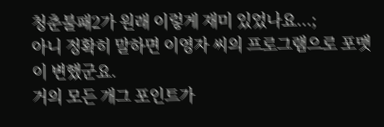청춘불패2가 원래 이렇게 재미 있었나요...;
아니 정확히 말하면 이영자 씨의 프로그램으로 포맷이 변했군요.
거의 모든 개그 포인트가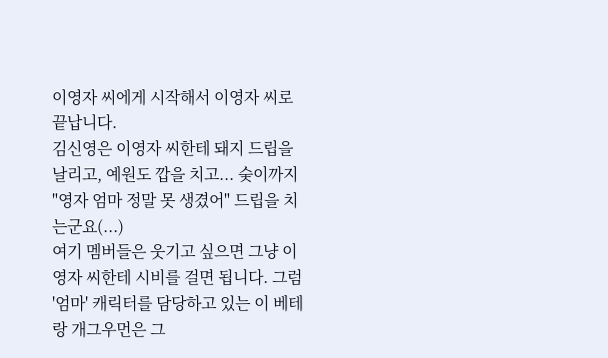이영자 씨에게 시작해서 이영자 씨로 끝납니다.
김신영은 이영자 씨한테 돼지 드립을 날리고, 예원도 깝을 치고... 숮이까지 "영자 엄마 정말 못 생겼어" 드립을 치는군요(...)
여기 멤버들은 웃기고 싶으면 그냥 이영자 씨한테 시비를 걸면 됩니다. 그럼 '엄마' 캐릭터를 담당하고 있는 이 베테랑 개그우먼은 그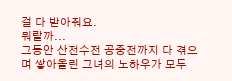걸 다 받아줘요.
뭐랄까...
그동안 산전수전 공중전까지 다 겪으며 쌓아올린 그녀의 노하우가 모두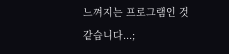느껴지는 프로그램인 것 같습니다...;